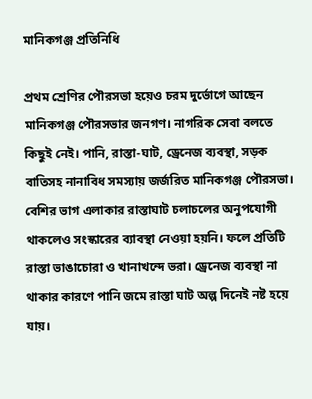মানিকগঞ্জ প্রতিনিধি

প্রথম শ্রেণির পৌরসভা হয়েও চরম দুর্ভোগে আছেন মানিকগঞ্জ পৌরসভার জনগণ। নাগরিক সেবা বলতে কিছুই নেই। পানি, রাস্তা-ঘাট, ড্রেনেজ ব্যবস্থা, সড়ক বাতিসহ নানাবিধ সমস্যায় জর্জরিত মানিকগঞ্জ পৌরসভা। বেশির ভাগ এলাকার রাস্তাঘাট চলাচলের অনুপযোগী থাকলেও সংস্কারের ব্যাবস্থা নেওয়া হয়নি। ফলে প্রতিটি রাস্তা ভাঙাচোরা ও খানাখন্দে ভরা। ড্রেনেজ ব্যবস্থা না থাকার কারণে পানি জমে রাস্তা ঘাট অল্প দিনেই নষ্ট হয়ে যায়।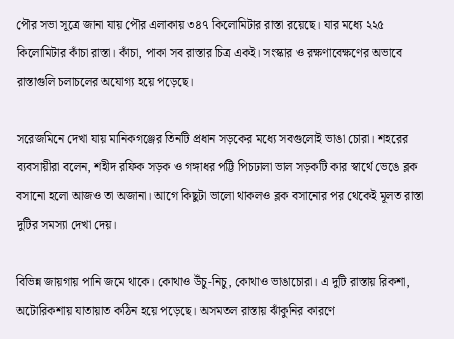পৌর সভা সূত্রে জানা যায় পৌর এলাকায় ৩৪৭ কিলোমিটার রাস্তা রয়েছে। যার মধ্যে ২২৫ কিলোমিটার কাঁচা রাস্তা। কাঁচা, পাকা সব রাস্তার চিত্র একই। সংস্কার ও রক্ষণাবেক্ষণের অভাবে রাস্তাগুলি চলাচলের অযোগ্য হয়ে পড়েছে।

সরেজমিনে দেখা যায় মানিকগঞ্জের তিনটি প্রধান সড়কের মধ্যে সবগুলোই ভাঙা চোরা। শহরের ব্যবসায়ীরা বলেন, শহীদ রফিক সড়ক ও গঙ্গাধর পট্টি পিচঢালা ভাল সড়কটি কার স্বার্থে ভেঙে ব্লক বসানো হলো আজও তা অজানা। আগে কিছুটা ভালো থাকলও ব্লক বসানোর পর থেকেই মূলত রাস্তা দুটির সমস্যা দেখা দেয়।

বিভিন্ন জায়গায় পানি জমে থাকে। কোথাও উঁচু-নিচু, কোথাও ভাঙাচোরা। এ দুটি রাস্তায় রিকশা, অটোরিকশায় যাতায়াত কঠিন হয়ে পড়েছে। অসমতল রাস্তায় ঝাঁকুনির কারণে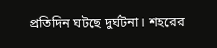প্রতিদিন ঘটছে দুর্ঘটনা। শহরের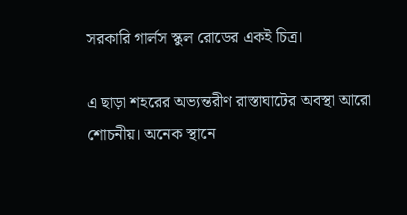সরকারি গার্লস স্কুল রোডের একই চিত্র।

এ ছাড়া শহরের অভ্যন্তরীণ রাস্তাঘাটের অবস্থা আরো শোচনীয়। অনেক স্থানে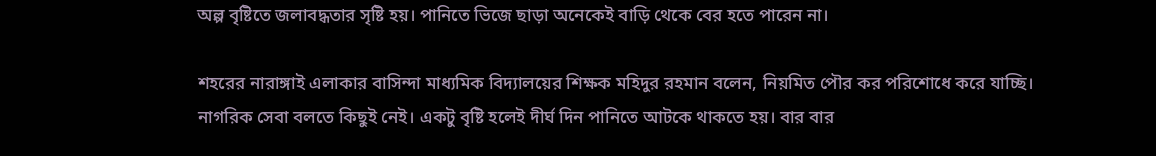অল্প বৃষ্টিতে জলাবদ্ধতার সৃষ্টি হয়। পানিতে ভিজে ছাড়া অনেকেই বাড়ি থেকে বের হতে পারেন না।

শহরের নারাঙ্গাই এলাকার বাসিন্দা মাধ্যমিক বিদ্যালয়ের শিক্ষক মহিদুর রহমান বলেন, নিয়মিত পৌর কর পরিশোধে করে যাচ্ছি। নাগরিক সেবা বলতে কিছুই নেই। একটু বৃষ্টি হলেই দীর্ঘ দিন পানিতে আটকে থাকতে হয়। বার বার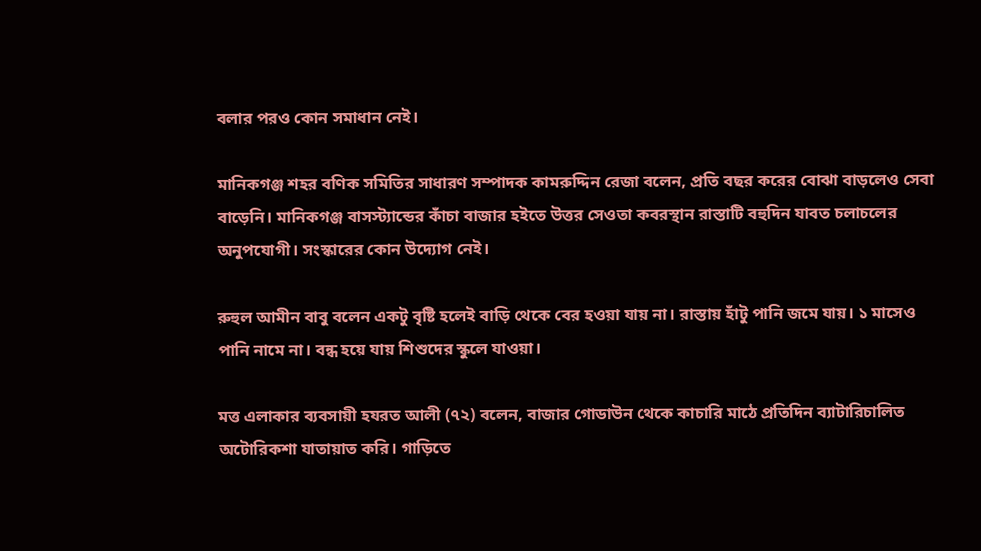বলার পরও কোন সমাধান নেই।

মানিকগঞ্জ শহর বণিক সমিতির সাধারণ সম্পাদক কামরুদ্দিন রেজা বলেন, প্রতি বছর করের বোঝা বাড়লেও সেবা বাড়েনি। মানিকগঞ্জ বাসস্ট্যান্ডের কাঁচা বাজার হইতে উত্তর সেওতা কবরস্থান রাস্তাটি বহুদিন যাবত চলাচলের অনুপযোগী। সংস্কারের কোন উদ্যোগ নেই।

রুহুল আমীন বাবু বলেন একটু বৃষ্টি হলেই বাড়ি থেকে বের হওয়া যায় না। রাস্তায় হাঁটু পানি জমে যায়। ১ মাসেও পানি নামে না। বন্ধ হয়ে যায় শিশুদের স্কুলে যাওয়া।

মত্ত এলাকার ব্যবসায়ী হযরত আলী (৭২) বলেন, বাজার গোডাউন থেকে কাচারি মাঠে প্রতিদিন ব্যাটারিচালিত অটোরিকশা যাতায়াত করি। গাড়িতে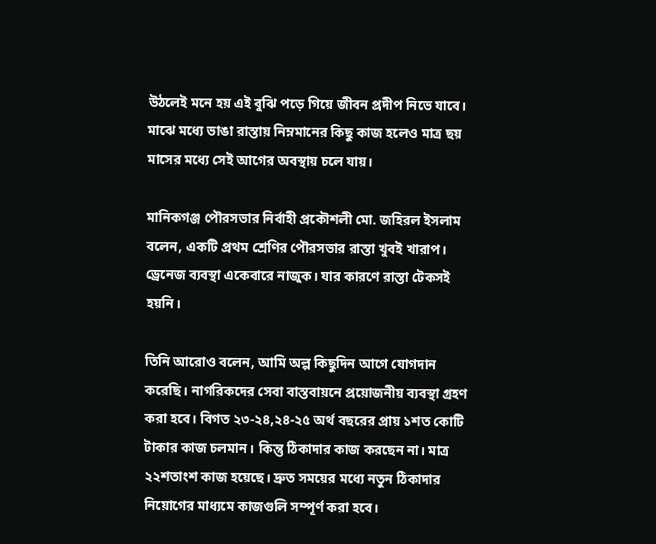উঠলেই মনে হয় এই বুঝি পড়ে গিয়ে জীবন প্রদীপ নিভে যাবে। মাঝে মধ্যে ভাঙা রাস্তায় নিম্নমানের কিছু কাজ হলেও মাত্র ছয় মাসের মধ্যে সেই আগের অবস্থায় চলে যায়।

মানিকগঞ্জ পৌরসভার নির্বাহী প্রকৌশলী মো. জহিরল ইসলাম বলেন, একটি প্রথম শ্রেণির পৌরসভার রাস্তা খুবই খারাপ। ড্রেনেজ ব্যবস্থা একেবারে নাজুক। যার কারণে রাস্তা টেকসই হয়নি।

তিনি আরোও বলেন, আমি অল্প কিছুদিন আগে যোগদান করেছি। নাগরিকদের সেবা বাস্তবায়নে প্রয়োজনীয় ব্যবস্থা গ্রহণ করা হবে। বিগত ২৩-২৪,২৪-২৫ অর্থ বছরের প্রায় ১শত কোটি টাকার কাজ চলমান। কিন্তু ঠিকাদার কাজ করছেন না। মাত্র ২২শতাংশ কাজ হয়েছে। দ্রুত সময়ের মধ্যে নতুন ঠিকাদার নিয়োগের মাধ্যমে কাজগুলি সম্পূর্ণ করা হবে।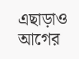এছাড়াও আগের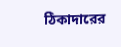ঠিকাদারের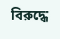বিরুদ্ধে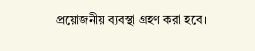প্রয়োজনীয় ব্যবস্থা গ্রহণ করা হবে।